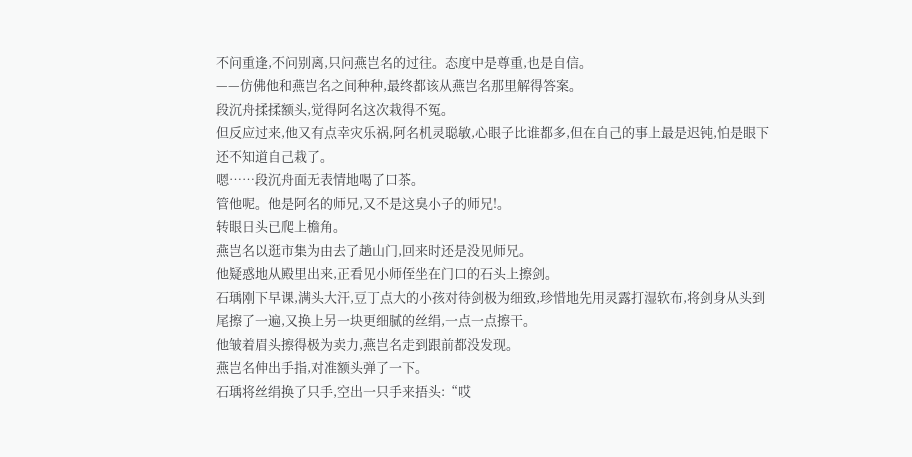不问重逢,不问别离,只问燕岂名的过往。态度中是尊重,也是自信。
——仿佛他和燕岂名之间种种,最终都该从燕岂名那里解得答案。
段沉舟揉揉额头,觉得阿名这次栽得不冤。
但反应过来,他又有点幸灾乐祸,阿名机灵聪敏,心眼子比谁都多,但在自己的事上最是迟钝,怕是眼下还不知道自己栽了。
嗯……段沉舟面无表情地喝了口茶。
管他呢。他是阿名的师兄,又不是这臭小子的师兄!。
转眼日头已爬上檐角。
燕岂名以逛市集为由去了趟山门,回来时还是没见师兄。
他疑惑地从殿里出来,正看见小师侄坐在门口的石头上擦剑。
石瑀刚下早课,满头大汗,豆丁点大的小孩对待剑极为细致,珍惜地先用灵露打湿软布,将剑身从头到尾擦了一遍,又换上另一块更细腻的丝绢,一点一点擦干。
他皱着眉头擦得极为卖力,燕岂名走到跟前都没发现。
燕岂名伸出手指,对准额头弹了一下。
石瑀将丝绢换了只手,空出一只手来捂头:“哎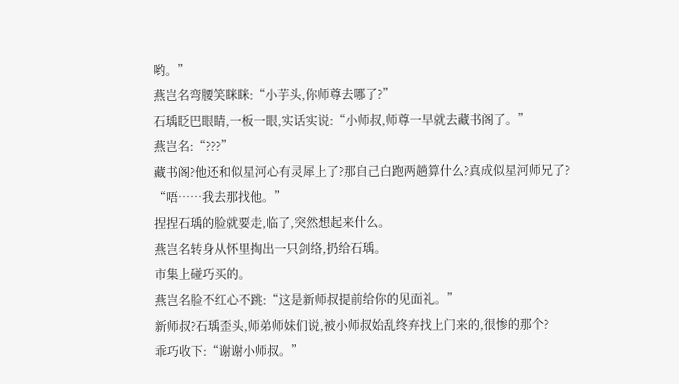哟。”
燕岂名弯腰笑眯眯:“小芋头,你师尊去哪了?”
石瑀眨巴眼睛,一板一眼,实话实说:“小师叔,师尊一早就去藏书阁了。”
燕岂名:“???”
藏书阁?他还和似星河心有灵犀上了?那自己白跑两趟算什么?真成似星河师兄了?
“唔……我去那找他。”
捏捏石瑀的脸就要走,临了,突然想起来什么。
燕岂名转身从怀里掏出一只剑络,扔给石瑀。
市集上碰巧买的。
燕岂名脸不红心不跳:“这是新师叔提前给你的见面礼。”
新师叔?石瑀歪头,师弟师妹们说,被小师叔始乱终弃找上门来的,很惨的那个?
乖巧收下:“谢谢小师叔。”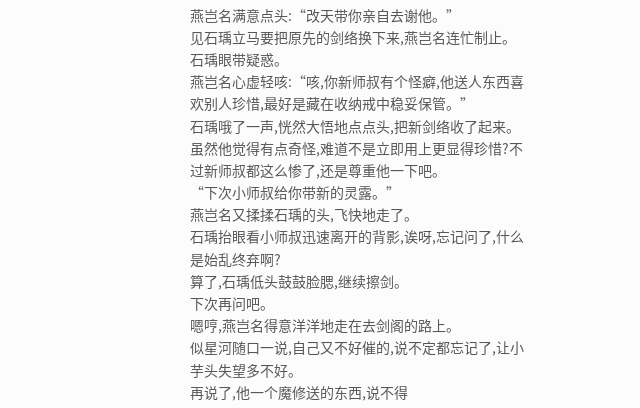燕岂名满意点头:“改天带你亲自去谢他。”
见石瑀立马要把原先的剑络换下来,燕岂名连忙制止。
石瑀眼带疑惑。
燕岂名心虚轻咳:“咳,你新师叔有个怪癖,他送人东西喜欢别人珍惜,最好是藏在收纳戒中稳妥保管。”
石瑀哦了一声,恍然大悟地点点头,把新剑络收了起来。
虽然他觉得有点奇怪,难道不是立即用上更显得珍惜?不过新师叔都这么惨了,还是尊重他一下吧。
“下次小师叔给你带新的灵露。”
燕岂名又揉揉石瑀的头,飞快地走了。
石瑀抬眼看小师叔迅速离开的背影,诶呀,忘记问了,什么是始乱终弃啊?
算了,石瑀低头鼓鼓脸腮,继续擦剑。
下次再问吧。
嗯哼,燕岂名得意洋洋地走在去剑阁的路上。
似星河随口一说,自己又不好催的,说不定都忘记了,让小芋头失望多不好。
再说了,他一个魔修送的东西,说不得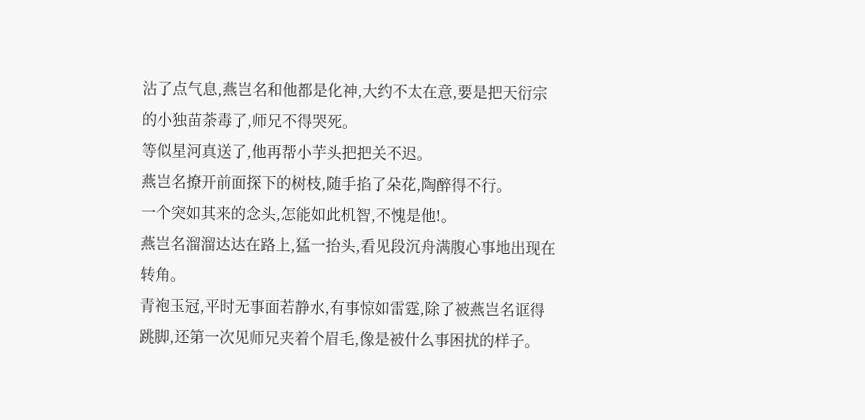沾了点气息,燕岂名和他都是化神,大约不太在意,要是把天衍宗的小独苗荼毒了,师兄不得哭死。
等似星河真送了,他再帮小芋头把把关不迟。
燕岂名撩开前面探下的树枝,随手掐了朵花,陶醉得不行。
一个突如其来的念头,怎能如此机智,不愧是他!。
燕岂名溜溜达达在路上,猛一抬头,看见段沉舟满腹心事地出现在转角。
青袍玉冠,平时无事面若静水,有事惊如雷霆,除了被燕岂名诓得跳脚,还第一次见师兄夹着个眉毛,像是被什么事困扰的样子。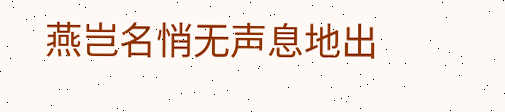燕岂名悄无声息地出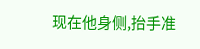现在他身侧,抬手准